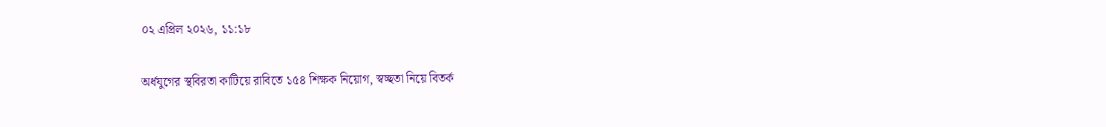০২ এপ্রিল ২০২৬, ১১:১৮

অর্ধযুগের স্থবিরতা কাটিয়ে রাবিতে ১৫৪ শিক্ষক নিয়োগ, স্বচ্ছতা নিয়ে বিতর্ক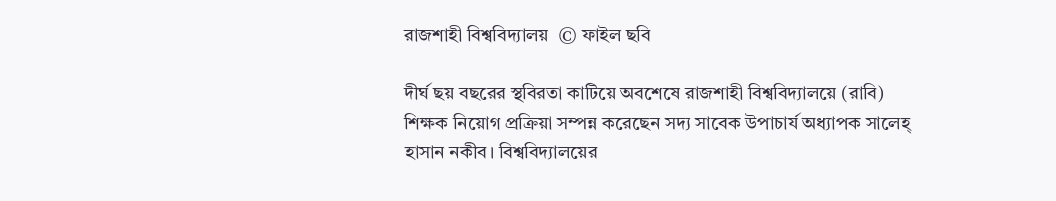রাজশাহী বিশ্ববিদ্যালয়  © ফাইল ছবি

দীর্ঘ ছয় বছরের স্থবিরতা কাটিয়ে অবশেষে রাজশাহী বিশ্ববিদ্যালয়ে (রাবি) শিক্ষক নিয়োগ প্রক্রিয়া সম্পন্ন করেছেন সদ্য সাবেক উপাচার্য অধ্যাপক সালেহ্ হাসান নকীব। বিশ্ববিদ্যালয়ের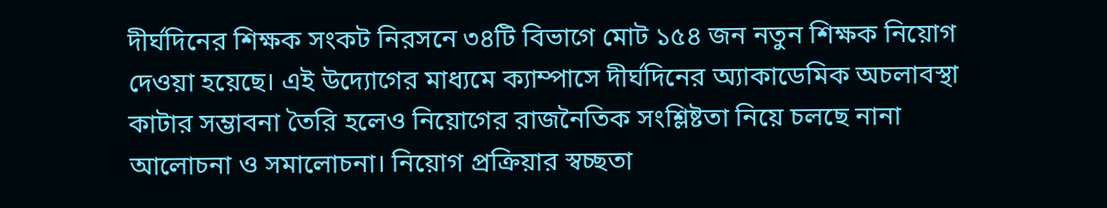দীর্ঘদিনের শিক্ষক সংকট নিরসনে ৩৪টি বিভাগে মোট ১৫৪ জন নতুন শিক্ষক নিয়োগ দেওয়া হয়েছে। এই উদ্যোগের মাধ্যমে ক্যাম্পাসে দীর্ঘদিনের অ্যাকাডেমিক অচলাবস্থা কাটার সম্ভাবনা তৈরি হলেও নিয়োগের রাজনৈতিক সংশ্লিষ্টতা নিয়ে চলছে নানা আলোচনা ও সমালোচনা। নিয়োগ প্রক্রিয়ার স্বচ্ছতা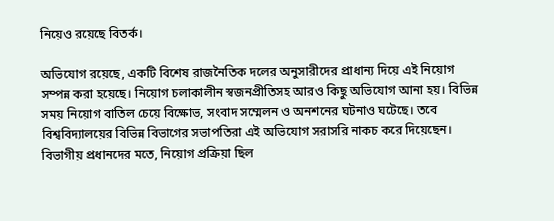নিয়েও রয়েছে বিতর্ক।

অভিযোগ রয়েছে, একটি বিশেষ রাজনৈতিক দলের অনুসারীদের প্রাধান্য দিয়ে এই নিয়োগ সম্পন্ন করা হয়েছে। নিয়োগ চলাকালীন স্বজনপ্রীতিসহ আরও কিছু অভিযোগ আনা হয়। বিভিন্ন সময় নিয়োগ বাতিল চেয়ে বিক্ষোভ, সংবাদ সম্মেলন ও অনশনের ঘটনাও ঘটেছে। তবে বিশ্ববিদ্যালয়ের বিভিন্ন বিভাগের সভাপতিরা এই অভিযোগ সরাসরি নাকচ করে দিয়েছেন। বিভাগীয় প্রধানদের মতে, নিয়োগ প্রক্রিয়া ছিল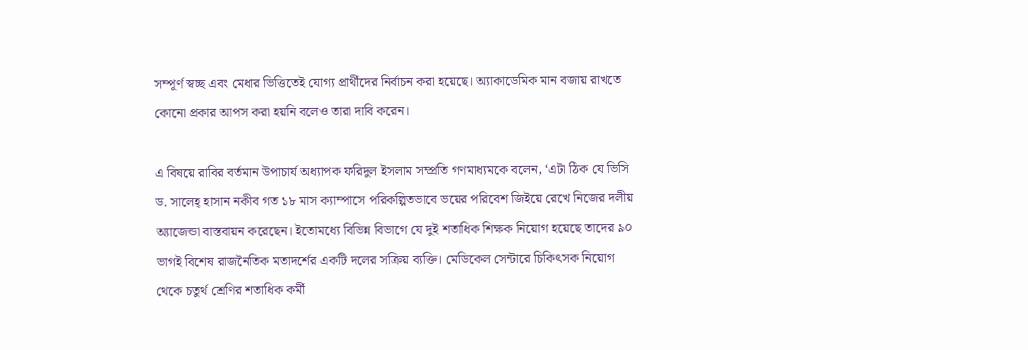সম্পূর্ণ স্বচ্ছ এবং মেধার ভিত্তিতেই যোগ্য প্রার্থীদের নির্বাচন করা হয়েছে। অ্যাকাডেমিক মান বজায় রাখতে কোনো প্রকার আপস করা হয়নি বলেও তারা দাবি করেন।

এ বিষয়ে রাবির বর্তমান উপাচার্য অধ্যাপক ফরিদুল ইসলাম সম্প্রতি গণমাধ্যমকে বলেন, ‘এটা ঠিক যে ভিসি ড. সালেহ্ হাসান নকীব গত ১৮ মাস ক্যাম্পাসে পরিকল্পিতভাবে ভয়ের পরিবেশ জিইয়ে রেখে নিজের দলীয় অ্যাজেন্ডা বাস্তবায়ন করেছেন। ইতোমধ্যে বিভিন্ন বিভাগে যে দুই শতাধিক শিক্ষক নিয়োগ হয়েছে তাদের ৯০ ভাগই বিশেষ রাজনৈতিক মতাদর্শের একটি দলের সক্রিয় ব্যক্তি। মেডিকেল সেন্টারে চিকিৎসক নিয়োগ থেকে চতুর্থ শ্রেণির শতাধিক কর্মী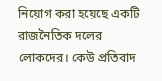নিয়োগ করা হয়েছে একটি রাজনৈতিক দলের লোকদের। কেউ প্রতিবাদ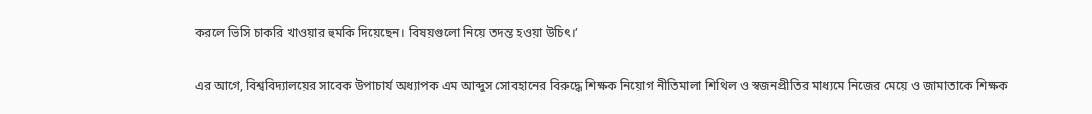করলে ভিসি চাকরি খাওয়ার হুমকি দিয়েছেন। বিষয়গুলো নিয়ে তদন্ত হওয়া উচিৎ।’

এর আগে, বিশ্ববিদ্যালয়ের সাবেক উপাচার্য অধ্যাপক এম আব্দুস সোবহানের বিরুদ্ধে শিক্ষক নিয়োগ নীতিমালা শিথিল ও স্বজনপ্রীতির মাধ্যমে নিজের মেয়ে ও জামাতাকে শিক্ষক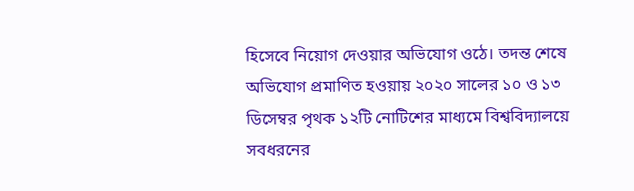হিসেবে নিয়োগ দেওয়ার অভিযোগ ওঠে। তদন্ত শেষে অভিযোগ প্রমাণিত হওয়ায় ২০২০ সালের ১০ ও ১৩ ডিসেম্বর পৃথক ১২টি নোটিশের মাধ্যমে বিশ্ববিদ্যালয়ে সবধরনের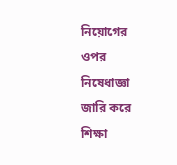নিয়োগের ওপর নিষেধাজ্ঞা জারি করে শিক্ষা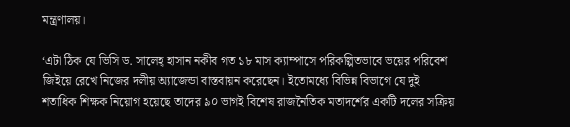মন্ত্রণালয়।

‘এটা ঠিক যে ভিসি ড. সালেহ্ হাসান নকীব গত ১৮ মাস ক্যাম্পাসে পরিকল্পিতভাবে ভয়ের পরিবেশ জিইয়ে রেখে নিজের দলীয় অ্যাজেন্ডা বাস্তবায়ন করেছেন। ইতোমধ্যে বিভিন্ন বিভাগে যে দুই শতাধিক শিক্ষক নিয়োগ হয়েছে তাদের ৯০ ভাগই বিশেষ রাজনৈতিক মতাদর্শের একটি দলের সক্রিয়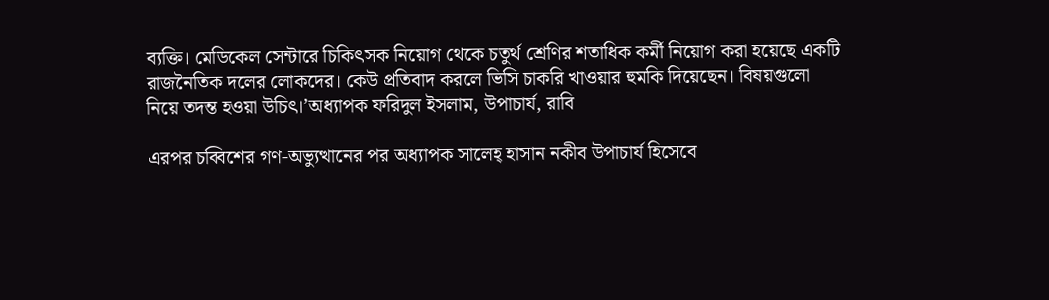ব্যক্তি। মেডিকেল সেন্টারে চিকিৎসক নিয়োগ থেকে চতুর্থ শ্রেণির শতাধিক কর্মী নিয়োগ করা হয়েছে একটি রাজনৈতিক দলের লোকদের। কেউ প্রতিবাদ করলে ভিসি চাকরি খাওয়ার হুমকি দিয়েছেন। বিষয়গুলো নিয়ে তদন্ত হওয়া উচিৎ।’অধ্যাপক ফরিদুল ইসলাম, উপাচার্য, রাবি

এরপর চব্বিশের গণ-অভ্যুত্থানের পর অধ্যাপক সালেহ্ হাসান নকীব উপাচার্য হিসেবে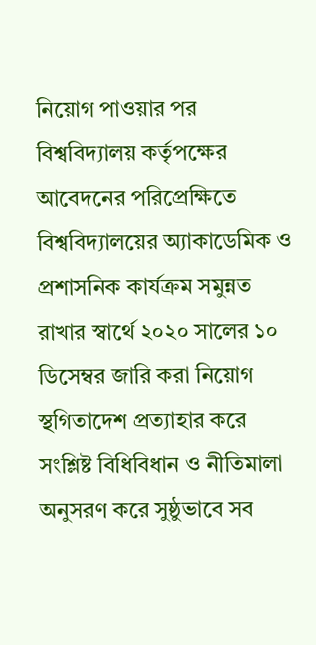নিয়োগ পাওয়ার পর বিশ্ববিদ্যালয় কর্তৃপক্ষের আবেদনের পরিপ্রেক্ষিতে বিশ্ববিদ্যালয়ের অ্যাকাডেমিক ও প্রশাসনিক কার্যক্রম সমুন্নত রাখার স্বার্থে ২০২০ সালের ১০ ডিসেম্বর জারি করা নিয়োগ স্থগিতাদেশ প্রত্যাহার করে সংশ্লিষ্ট বিধিবিধান ও নীতিমালা অনুসরণ করে সুষ্ঠুভাবে সব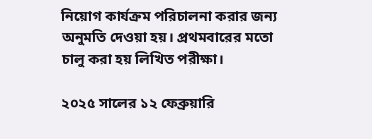নিয়োগ কার্যক্রম পরিচালনা করার জন্য অনুমতি দেওয়া হয়। প্রথমবারের মতো চালু করা হয় লিখিত পরীক্ষা।

২০২৫ সালের ১২ ফেব্রুয়ারি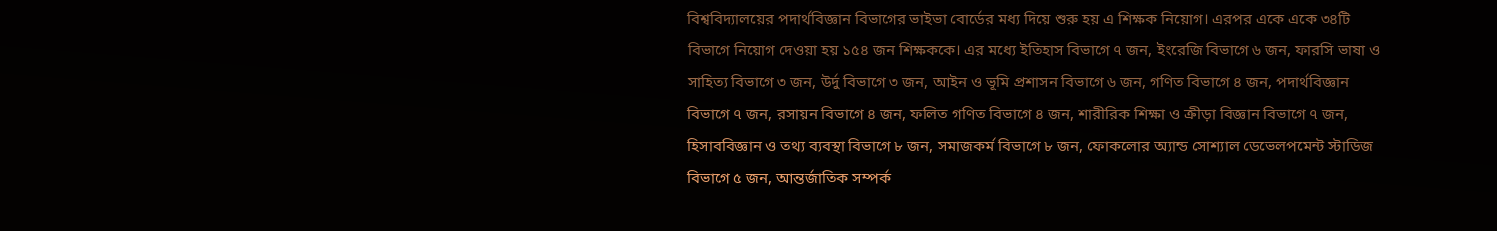বিশ্ববিদ্যালয়ের পদার্থবিজ্ঞান বিভাগের ভাইভা বোর্ডের মধ্য দিয়ে শুরু হয় এ শিক্ষক নিয়োগ। এরপর একে একে ৩৪টি বিভাগে নিয়োগ দেওয়া হয় ১৫৪ জন শিক্ষককে। এর মধ্যে ইতিহাস বিভাগে ৭ জন, ইংরেজি বিভাগে ৬ জন, ফারসি ভাষা ও সাহিত্য বিভাগে ৩ জন, উর্দু বিভাগে ৩ জন, আইন ও ভূমি প্রশাসন বিভাগে ৬ জন, গণিত বিভাগে ৪ জন, পদার্থবিজ্ঞান বিভাগে ৭ জন, রসায়ন বিভাগে ৪ জন, ফলিত গণিত বিভাগে ৪ জন, শারীরিক শিক্ষা ও ক্রীড়া বিজ্ঞান বিভাগে ৭ জন, হিসাববিজ্ঞান ও তথ্য ব্যবস্থা বিভাগে ৮ জন, সমাজকর্ম বিভাগে ৮ জন, ফোকলোর অ্যান্ড সোশ্যাল ডেভেলপমেন্ট স্টাডিজ বিভাগে ৫ জন, আন্তর্জাতিক সম্পর্ক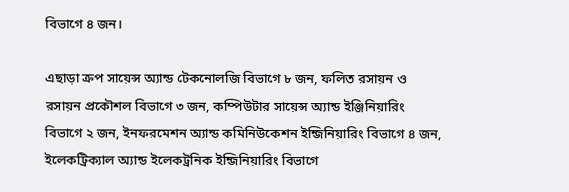বিভাগে ৪ জন।

এছাড়া ক্রপ সায়েন্স অ্যান্ড টেকনোলজি বিভাগে ৮ জন, ফলিত রসায়ন ও রসায়ন প্রকৌশল বিভাগে ৩ জন, কম্পিউটার সায়েন্স অ্যান্ড ইঞ্জিনিয়ারিং বিভাগে ২ জন, ইনফরমেশন অ্যান্ড কমিনিউকেশন ইন্জিনিয়ারিং বিভাগে ৪ জন, ইলেকট্রিক্যাল অ্যান্ড ইলেকট্রনিক ইন্জিনিয়ারিং বিভাগে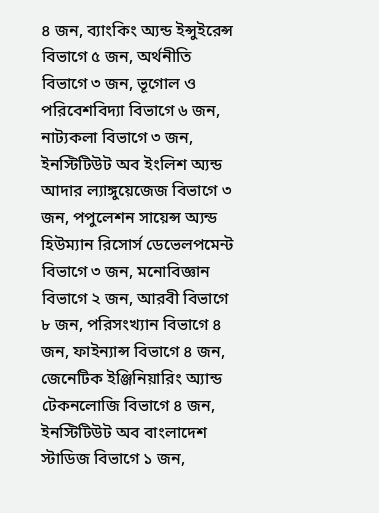৪ জন, ব্যাংকিং অ্যন্ড ইন্সুইরেন্স বিভাগে ৫ জন, অর্থনীতি বিভাগে ৩ জন, ভূগোল ও পরিবেশবিদ্যা বিভাগে ৬ জন, নাট্যকলা বিভাগে ৩ জন, ইনস্টিটিউট অব ইংলিশ অ্যন্ড আদার ল্যাঙ্গুয়েজেজ বিভাগে ৩ জন, পপুলেশন সায়েন্স অ্যন্ড হিউম্যান রিসোর্স ডেভেলপমেন্ট বিভাগে ৩ জন, মনোবিজ্ঞান বিভাগে ২ জন, আরবী বিভাগে ৮ জন, পরিসংখ্যান বিভাগে ৪ জন, ফাইন্যান্স বিভাগে ৪ জন, জেনেটিক ইঞ্জিনিয়ারিং অ্যান্ড টেকনলোজি বিভাগে ৪ জন, ইনস্টিটিউট অব বাংলাদেশ স্টাডিজ বিভাগে ১ জন,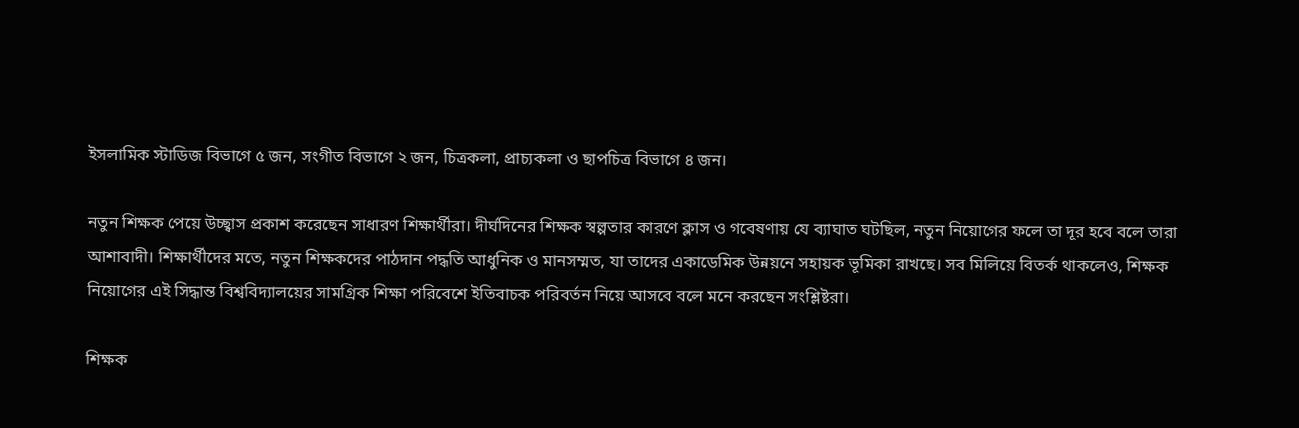ইসলামিক স্টাডিজ বিভাগে ৫ জন, সংগীত বিভাগে ২ জন, চিত্রকলা, প্রাচ্যকলা ও ছাপচিত্র বিভাগে ৪ জন।

নতুন শিক্ষক পেয়ে উচ্ছ্বাস প্রকাশ করেছেন সাধারণ শিক্ষার্থীরা। দীর্ঘদিনের শিক্ষক স্বল্পতার কারণে ক্লাস ও গবেষণায় যে ব্যাঘাত ঘটছিল, নতুন নিয়োগের ফলে তা দূর হবে বলে তারা আশাবাদী। শিক্ষার্থীদের মতে, নতুন শিক্ষকদের পাঠদান পদ্ধতি আধুনিক ও মানসম্মত, যা তাদের একাডেমিক উন্নয়নে সহায়ক ভূমিকা রাখছে। সব মিলিয়ে বিতর্ক থাকলেও, শিক্ষক নিয়োগের এই সিদ্ধান্ত বিশ্ববিদ্যালয়ের সামগ্রিক শিক্ষা পরিবেশে ইতিবাচক পরিবর্তন নিয়ে আসবে বলে মনে করছেন সংশ্লিষ্টরা।

শিক্ষক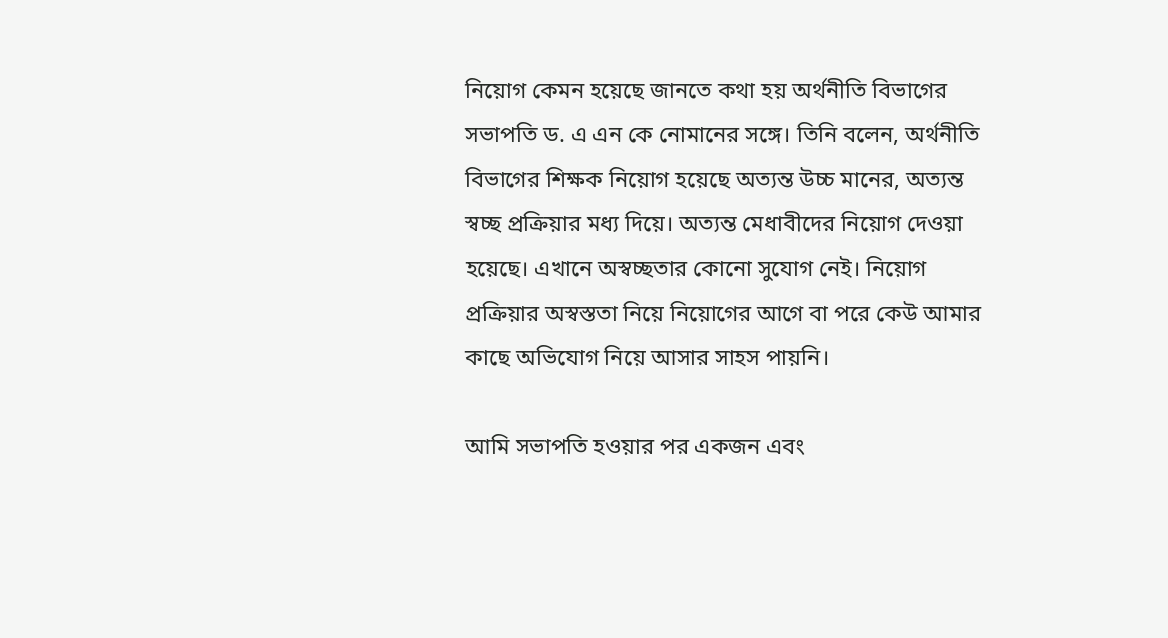নিয়োগ কেমন হয়েছে জানতে কথা হয় অর্থনীতি বিভাগের সভাপতি ড. এ এন কে নোমানের সঙ্গে। তিনি বলেন, অর্থনীতি বিভাগের শিক্ষক নিয়োগ হয়েছে অত্যন্ত উচ্চ মানের, অত্যন্ত স্বচ্ছ প্রক্রিয়ার মধ্য দিয়ে। অত্যন্ত মেধাবীদের নিয়োগ দেওয়া হয়েছে। এখানে অস্বচ্ছতার কোনো সুযোগ নেই। নিয়োগ প্রক্রিয়ার অস্বস্ততা নিয়ে নিয়োগের আগে বা পরে কেউ আমার কাছে অভিযোগ নিয়ে আসার সাহস পায়নি।

আমি সভাপতি হওয়ার পর একজন এবং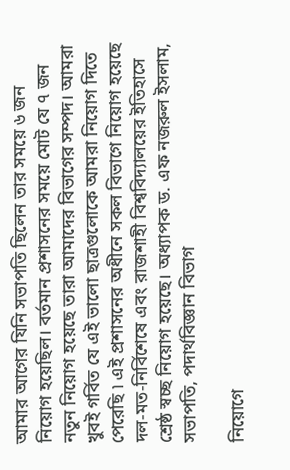আমার আগের যিনি সভাপতি ছিলেন তার সময়ে ৬ জন নিয়োগ হয়েছিল। বর্তমান প্রশাসনের সময়ে মোট যে ৭ জন নতুন নিয়োগ হয়েছে তারা আমাদের বিভাগের সম্পদ। আমরা খুবই গর্বিত যে এই ভালো ছাত্রগুলোকে আমরা নিয়োগ দিতে পেরেছি ৷ এই প্রশাসনের অধীনে সকল বিভাগে নিয়োগ হয়েছে দল-মত-নির্বিশেষে এবং রাজশাহী বিশ্ববিদ্যালয়ের ইতিহাসে শ্রেষ্ঠ স্বচ্ছ নিয়োগ হয়েছে। অধ্যাপক ড. এফ নজরুল ইসলাম, সভাপতি, পদার্থবিজ্ঞান বিভাগ

নিয়োগে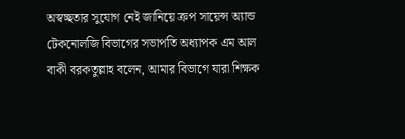অস্বচ্ছতার সুযোগ নেই জানিয়ে ক্রপ সায়েন্স অ্যান্ড টেকনোলজি বিভাগের সভাপতি অধ্যাপক এম আল বাকী বরকতুল্লাহ বলেন, আমার বিভাগে যারা শিক্ষক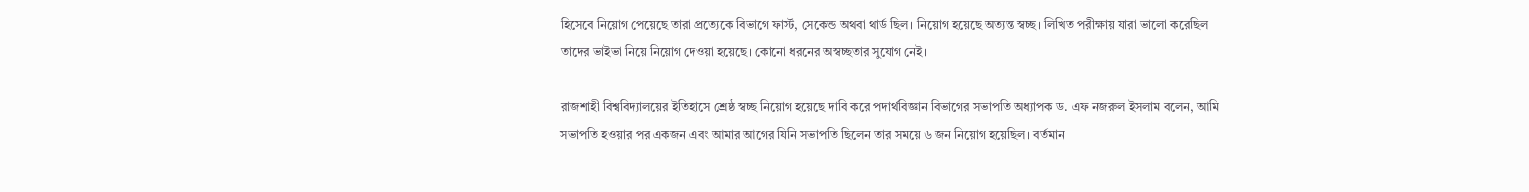হিসেবে নিয়োগ পেয়েছে তারা প্রত্যেকে বিভাগে ফার্স্ট, সেকেন্ড অথবা থার্ড ছিল। নিয়োগ হয়েছে অত্যন্ত স্বচ্ছ। লিখিত পরীক্ষায় যারা ভালো করেছিল তাদের ভাইভা নিয়ে নিয়োগ দেওয়া হয়েছে। কোনো ধরনের অস্বচ্ছতার সুযোগ নেই।

রাজশাহী বিশ্ববিদ্যালয়ের ইতিহাসে শ্রেষ্ঠ স্বচ্ছ নিয়োগ হয়েছে দাবি করে পদার্থবিজ্ঞান বিভাগের সভাপতি অধ্যাপক ড. এফ নজরুল ইসলাম বলেন, আমি সভাপতি হওয়ার পর একজন এবং আমার আগের যিনি সভাপতি ছিলেন তার সময়ে ৬ জন নিয়োগ হয়েছিল। বর্তমান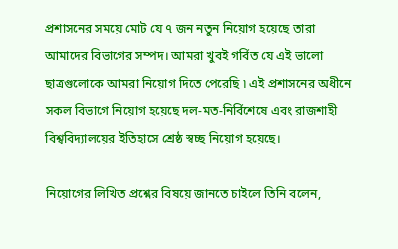প্রশাসনের সময়ে মোট যে ৭ জন নতুন নিয়োগ হয়েছে তারা আমাদের বিভাগের সম্পদ। আমরা খুবই গর্বিত যে এই ভালো ছাত্রগুলোকে আমরা নিয়োগ দিতে পেরেছি ৷ এই প্রশাসনের অধীনে সকল বিভাগে নিয়োগ হয়েছে দল-মত-নির্বিশেষে এবং রাজশাহী বিশ্ববিদ্যালয়ের ইতিহাসে শ্রেষ্ঠ স্বচ্ছ নিয়োগ হয়েছে।

নিয়োগের লিখিত প্রশ্নের বিষয়ে জানতে চাইলে তিনি বলেন,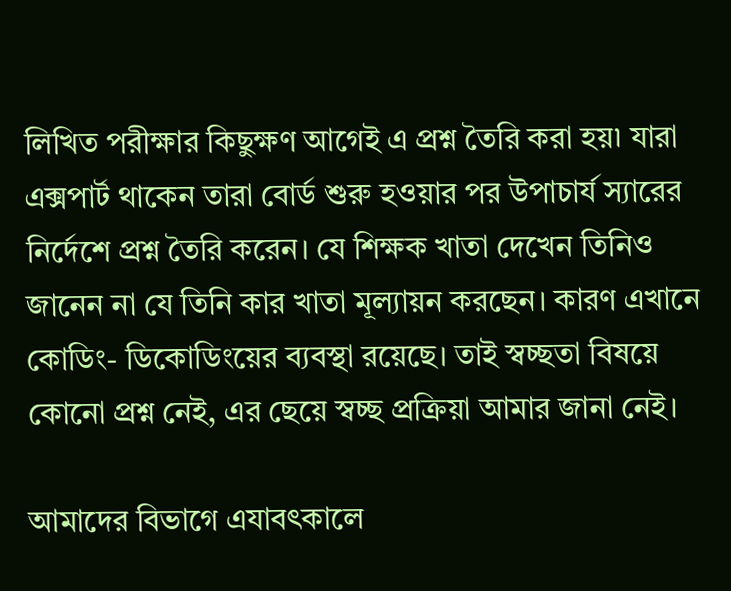লিখিত পরীক্ষার কিছুক্ষণ আগেই এ প্রশ্ন তৈরি করা হয়৷ যারা এক্সপার্ট থাকেন তারা বোর্ড শুরু হওয়ার পর উপাচার্য স্যারের নির্দেশে প্রশ্ন তৈরি করেন। যে শিক্ষক খাতা দেখেন তিনিও জানেন না যে তিনি কার খাতা মূল্যায়ন করছেন। কারণ এখানে কোডিং- ডিকোডিংয়ের ব্যবস্থা রয়েছে। তাই স্বচ্ছতা বিষয়ে কোনো প্রশ্ন নেই, এর ছেয়ে স্বচ্ছ প্রক্রিয়া আমার জানা নেই।

আমাদের বিভাগে এযাবৎকালে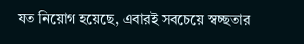যত নিয়োগ হয়েছে, এবারই সবচেয়ে স্বচ্ছতার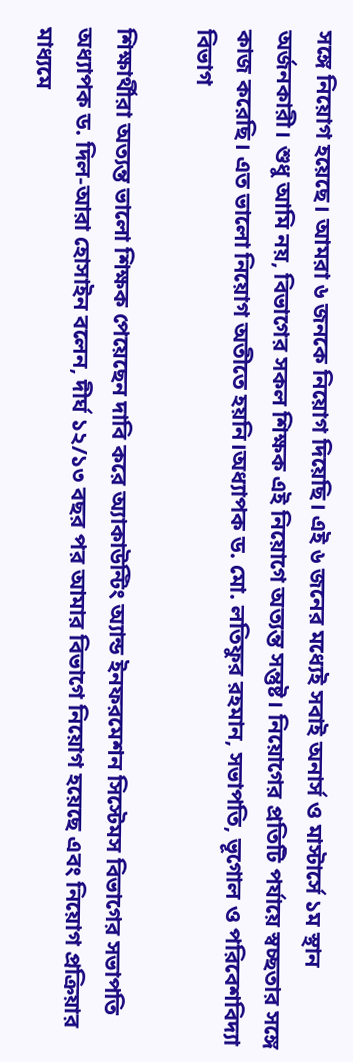সঙ্গে নিয়োগ হয়েছে। আমরা ৬ জনকে নিয়োগ দিয়েছি। এই ৬ জনের মধ্যেই সবাই অনার্স ও মাস্টার্সে ১ম স্থান অর্জনকারী। শুধু আমি নয়, বিভাগের সকল শিক্ষক এই নিয়োগে অত্যন্ত সন্তুষ্ট। নিয়োগের প্রতিটি পর্যায়ে স্বচ্ছতার সঙ্গে কাজ করেছি। এত ভালো নিয়োগ অতীতে হয়নি।অধ্যাপক ড. মো. লতিফুর রহমান, সভাপতি, ভূগোল ও পরিবেশবিদ্যা বিভাগ

শিক্ষার্থীরা অত্যন্ত ভালো শিক্ষক পেয়েছেন দাবি করে অ্যাকাউন্টিং অ্যান্ড ইনফরমেশন সিস্টেমস বিভাগের সভাপতি অধ্যাপক ড. দিল-আরা হোসাইন বলেন, দীর্ঘ ১২/১৩ বছর পর আমার বিভাগে নিয়োগ হয়েছে এবং নিয়োগ প্রক্রিয়ার মাধ্যমে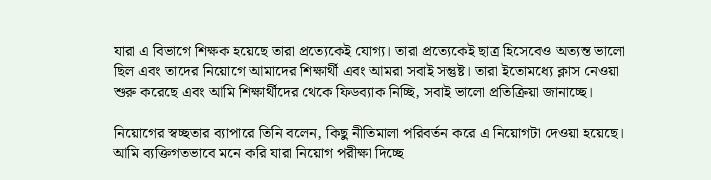যারা এ বিভাগে শিক্ষক হয়েছে তারা প্রত্যেকেই যোগ্য। তারা প্রত্যেকেই ছাত্র হিসেবেও অত্যন্ত ভালো ছিল এবং তাদের নিয়োগে আমাদের শিক্ষার্থী এবং আমরা সবাই সন্তুষ্ট। তারা ইতোমধ্যে ক্লাস নেওয়া শুরু করেছে এবং আমি শিক্ষার্থীদের থেকে ফিডব্যাক নিচ্ছি, সবাই ভালো প্রতিক্রিয়া জানাচ্ছে।

নিয়োগের স্বচ্ছতার ব্যাপারে তিনি বলেন, কিছু নীতিমালা পরিবর্তন করে এ নিয়োগটা দেওয়া হয়েছে। আমি ব্যক্তিগতভাবে মনে করি যারা নিয়োগ পরীক্ষা দিচ্ছে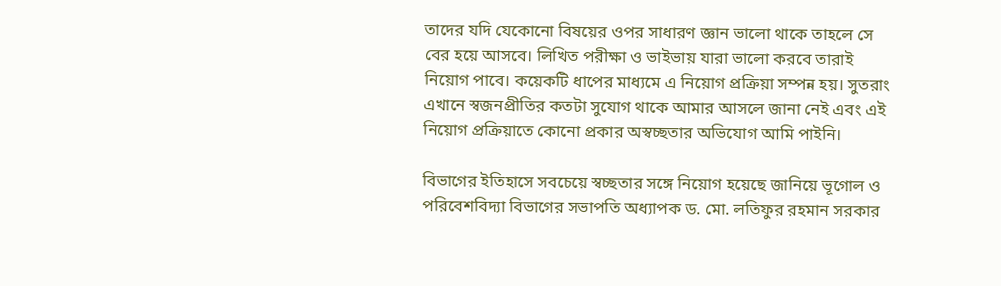তাদের যদি যেকোনো বিষয়ের ওপর সাধারণ জ্ঞান ভালো থাকে তাহলে সে বের হয়ে আসবে। লিখিত পরীক্ষা ও ভাইভায় যারা ভালো করবে তারাই নিয়োগ পাবে। কয়েকটি ধাপের মাধ্যমে এ নিয়োগ প্রক্রিয়া সম্পন্ন হয়। সুতরাং এখানে স্বজনপ্রীতির কতটা সুযোগ থাকে আমার আসলে জানা নেই এবং এই নিয়োগ প্রক্রিয়াতে কোনো প্রকার অস্বচ্ছতার অভিযোগ আমি পাইনি।

বিভাগের ইতিহাসে সবচেয়ে স্বচ্ছতার সঙ্গে নিয়োগ হয়েছে জানিয়ে ভূগোল ও পরিবেশবিদ্যা বিভাগের সভাপতি অধ্যাপক ড. মো. লতিফুর রহমান সরকার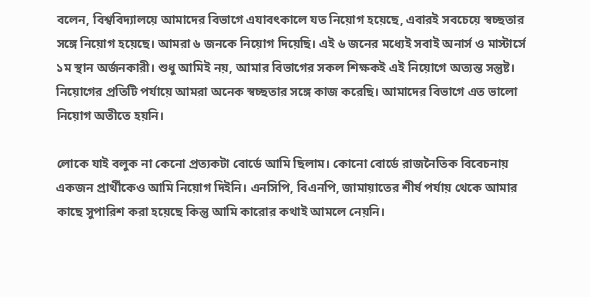বলেন, বিশ্ববিদ্যালয়ে আমাদের বিভাগে এযাবৎকালে যত নিয়োগ হয়েছে, এবারই সবচেয়ে স্বচ্ছতার সঙ্গে নিয়োগ হয়েছে। আমরা ৬ জনকে নিয়োগ দিয়েছি। এই ৬ জনের মধ্যেই সবাই অনার্স ও মাস্টার্সে ১ম স্থান অর্জনকারী। শুধু আমিই নয়, আমার বিভাগের সকল শিক্ষকই এই নিয়োগে অত্যন্ত সন্তুষ্ট। নিয়োগের প্রতিটি পর্যায়ে আমরা অনেক স্বচ্ছতার সঙ্গে কাজ করেছি। আমাদের বিভাগে এত ভালো নিয়োগ অতীতে হয়নি।

লোকে যাই বলুক না কেনো প্রত্যকটা বোর্ডে আমি ছিলাম। কোনো বোর্ডে রাজনৈতিক বিবেচনায় একজন প্রার্থীকেও আমি নিয়োগ দিইনি। এনসিপি, বিএনপি, জামায়াতের শীর্ষ পর্যায় থেকে আমার কাছে সুপারিশ করা হয়েছে কিন্তু আমি কারোর কথাই আমলে নেয়নি।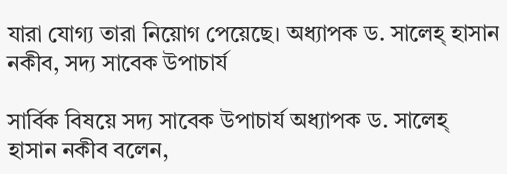যারা যোগ্য তারা নিয়োগ পেয়েছে। অধ্যাপক ড. সালেহ্ হাসান নকীব, সদ্য সাবেক উপাচার্য

সার্বিক বিষয়ে সদ্য সাবেক উপাচার্য অধ্যাপক ড. সালেহ্ হাসান নকীব বলেন,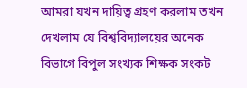আমরা যখন দায়িত্ব গ্রহণ করলাম তখন দেখলাম যে বিশ্ববিদ্যালয়ের অনেক বিভাগে বিপুল সংখ্যক শিক্ষক সংকট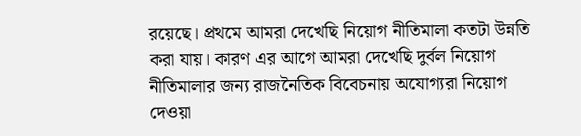রয়েছে। প্রথমে আমরা দেখেছি নিয়োগ নীতিমালা কতটা উন্নতি করা যায়। কারণ এর আগে আমরা দেখেছি দুর্বল নিয়োগ নীতিমালার জন্য রাজনৈতিক বিবেচনায় অযোগ্যরা নিয়োগ দেওয়া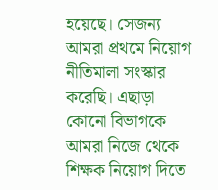হয়েছে। সেজন্য আমরা প্রথমে নিয়োগ নীতিমালা সংস্কার করেছি। এছাড়া কোনো বিভাগকে আমরা নিজে থেকে শিক্ষক নিয়োগ দিতে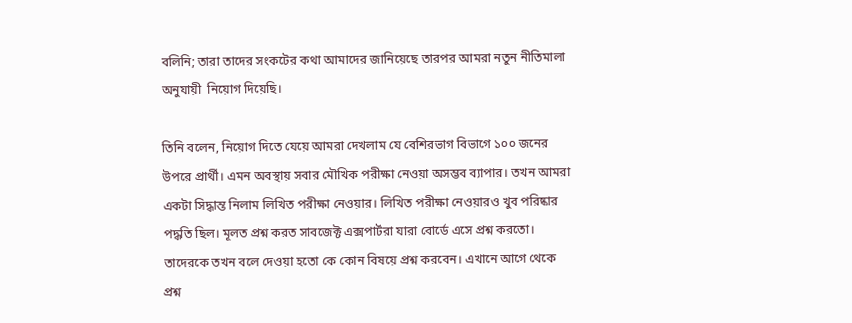বলিনি; তারা তাদের সংকটের কথা আমাদের জানিয়েছে তারপর আমরা নতুন নীতিমালা অনুযায়ী  নিয়োগ দিয়েছি।

তিনি বলেন, নিয়োগ দিতে যেয়ে আমরা দেখলাম যে বেশিরভাগ বিভাগে ১০০ জনের উপরে প্রার্থী। এমন অবস্থায় সবার মৌখিক পরীক্ষা নেওয়া অসম্ভব ব্যাপার। তখন আমরা একটা সিদ্ধান্ত নিলাম লিখিত পরীক্ষা নেওয়ার। লিখিত পরীক্ষা নেওয়ারও খুব পরিষ্কার পদ্ধতি ছিল। মূলত প্রশ্ন করত সাবজেক্ট এক্সপার্টরা যারা বোর্ডে এসে প্রশ্ন করতো। তাদেরকে তখন বলে দেওয়া হতো কে কোন বিষয়ে প্রশ্ন করবেন। এখানে আগে থেকে প্রশ্ন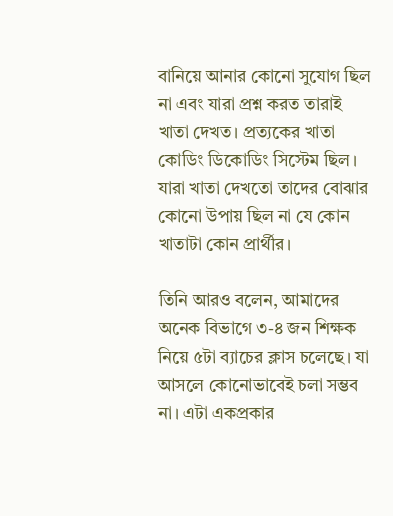বানিয়ে আনার কোনো সুযোগ ছিল না এবং যারা প্রশ্ন করত তারাই খাতা দেখত। প্রত্যকের খাতা কোডিং ডিকোডিং সিস্টেম ছিল। যারা খাতা দেখতো তাদের বোঝার কোনো উপায় ছিল না যে কোন খাতাটা কোন প্রার্থীর।

তিনি আরও বলেন, আমাদের অনেক বিভাগে ৩-৪ জন শিক্ষক নিয়ে ৫টা ব্যাচের ক্লাস চলেছে। যা আসলে কোনোভাবেই চলা সম্ভব না। এটা একপ্রকার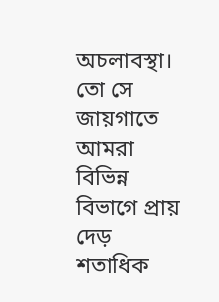অচলাবস্থা। তো সে জায়গাতে আমরা বিভিন্ন বিভাগে প্রায় দেড় শতাধিক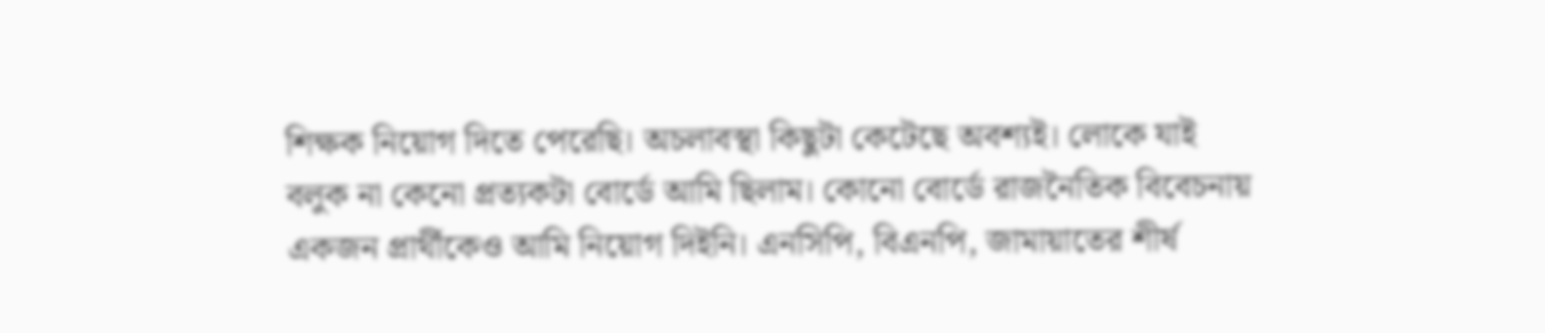শিক্ষক নিয়োগ দিতে পেরেছি। অচলাবস্থা কিছুটা কেটেছে অবশ্যই। লোকে যাই বলুক না কেনো প্রত্যকটা বোর্ডে আমি ছিলাম। কোনো বোর্ডে রাজনৈতিক বিবেচনায় একজন প্রার্থীকেও আমি নিয়োগ দিইনি। এনসিপি, বিএনপি, জামায়াতের শীর্ষ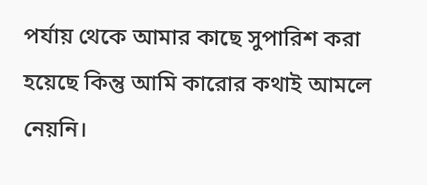পর্যায় থেকে আমার কাছে সুপারিশ করা হয়েছে কিন্তু আমি কারোর কথাই আমলে নেয়নি।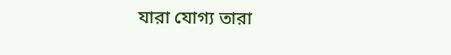যারা যোগ্য তারা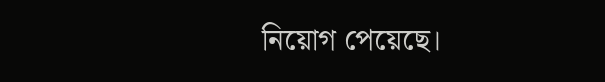নিয়োগ পেয়েছে।